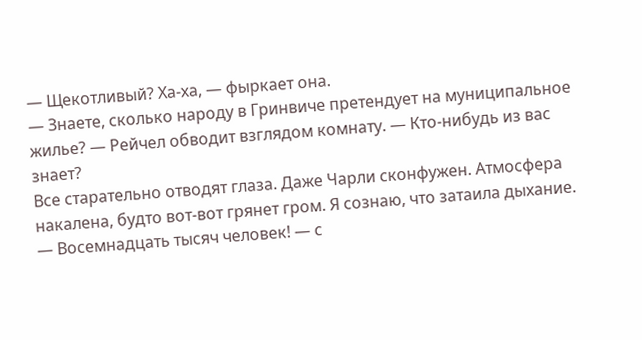— Щекотливый? Ха-ха, — фыркает она.
— Знаете, сколько народу в Гринвиче претендует на муниципальное жилье? — Рейчел обводит взглядом комнату. — Кто-нибудь из вас знает?
Все старательно отводят глаза. Даже Чарли сконфужен. Атмосфера накалена, будто вот-вот грянет гром. Я сознаю, что затаила дыхание.
— Восемнадцать тысяч человек! — с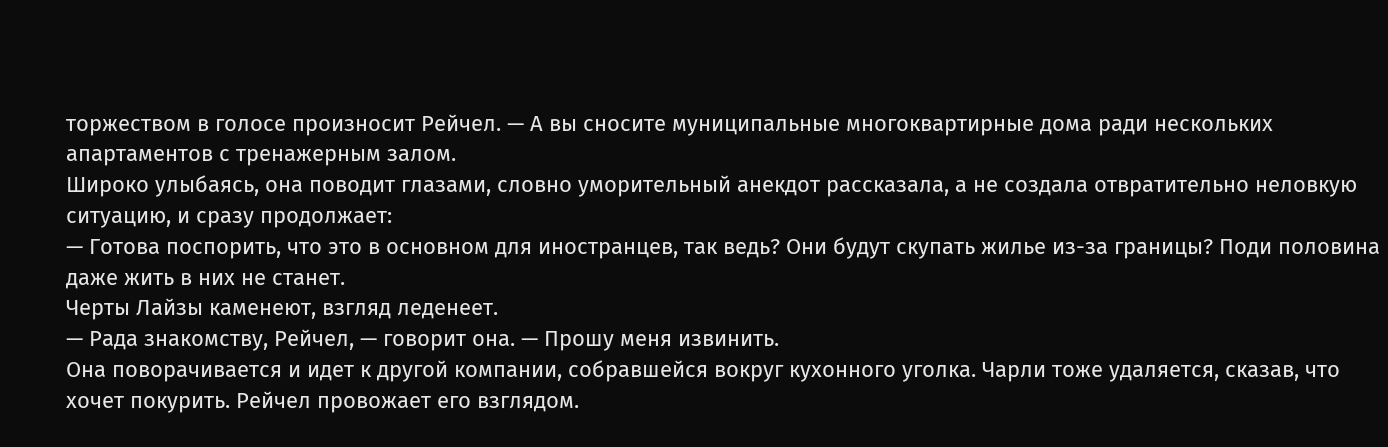торжеством в голосе произносит Рейчел. — А вы сносите муниципальные многоквартирные дома ради нескольких апартаментов с тренажерным залом.
Широко улыбаясь, она поводит глазами, словно уморительный анекдот рассказала, а не создала отвратительно неловкую ситуацию, и сразу продолжает:
— Готова поспорить, что это в основном для иностранцев, так ведь? Они будут скупать жилье из-за границы? Поди половина даже жить в них не станет.
Черты Лайзы каменеют, взгляд леденеет.
— Рада знакомству, Рейчел, — говорит она. — Прошу меня извинить.
Она поворачивается и идет к другой компании, собравшейся вокруг кухонного уголка. Чарли тоже удаляется, сказав, что хочет покурить. Рейчел провожает его взглядом.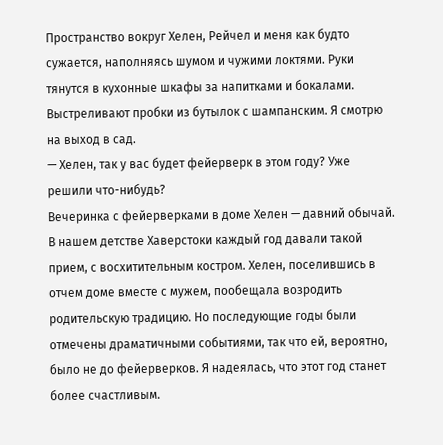Пространство вокруг Хелен, Рейчел и меня как будто сужается, наполняясь шумом и чужими локтями. Руки тянутся в кухонные шкафы за напитками и бокалами. Выстреливают пробки из бутылок с шампанским. Я смотрю на выход в сад.
— Хелен, так у вас будет фейерверк в этом году? Уже решили что-нибудь?
Вечеринка с фейерверками в доме Хелен — давний обычай. В нашем детстве Хаверстоки каждый год давали такой прием, с восхитительным костром. Хелен, поселившись в отчем доме вместе с мужем, пообещала возродить родительскую традицию. Но последующие годы были отмечены драматичными событиями, так что ей, вероятно, было не до фейерверков. Я надеялась, что этот год станет более счастливым.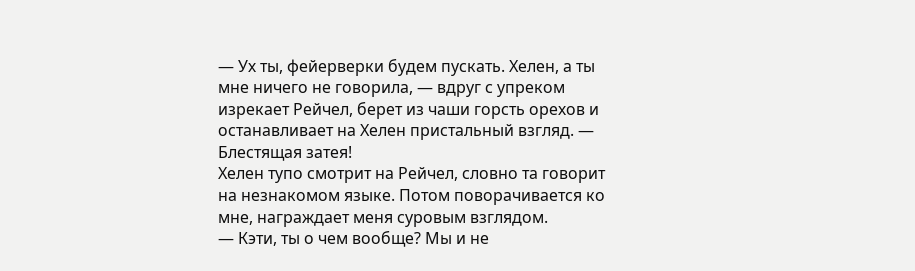— Ух ты, фейерверки будем пускать. Хелен, а ты мне ничего не говорила, — вдруг с упреком изрекает Рейчел, берет из чаши горсть орехов и останавливает на Хелен пристальный взгляд. — Блестящая затея!
Хелен тупо смотрит на Рейчел, словно та говорит на незнакомом языке. Потом поворачивается ко мне, награждает меня суровым взглядом.
— Кэти, ты о чем вообще? Мы и не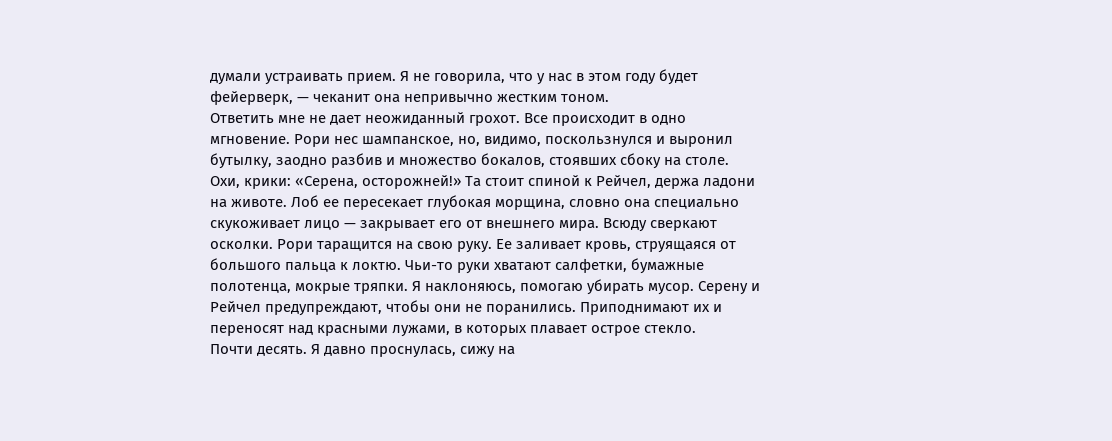думали устраивать прием. Я не говорила, что у нас в этом году будет фейерверк, — чеканит она непривычно жестким тоном.
Ответить мне не дает неожиданный грохот. Все происходит в одно мгновение. Рори нес шампанское, но, видимо, поскользнулся и выронил бутылку, заодно разбив и множество бокалов, стоявших сбоку на столе.
Охи, крики: «Серена, осторожней!» Та стоит спиной к Рейчел, держа ладони на животе. Лоб ее пересекает глубокая морщина, словно она специально скукоживает лицо — закрывает его от внешнего мира. Всюду сверкают осколки. Рори таращится на свою руку. Ее заливает кровь, струящаяся от большого пальца к локтю. Чьи-то руки хватают салфетки, бумажные полотенца, мокрые тряпки. Я наклоняюсь, помогаю убирать мусор. Серену и Рейчел предупреждают, чтобы они не поранились. Приподнимают их и переносят над красными лужами, в которых плавает острое стекло.
Почти десять. Я давно проснулась, сижу на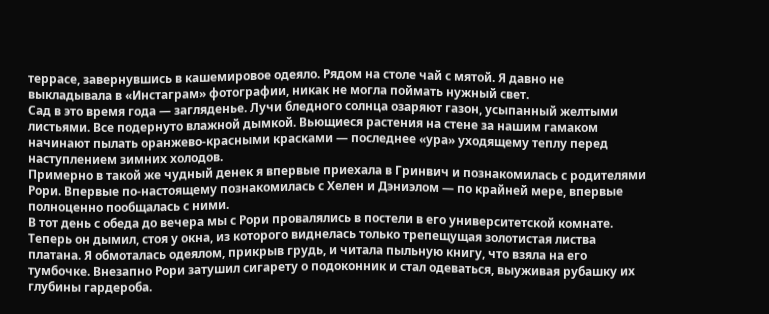террасе, завернувшись в кашемировое одеяло. Рядом на столе чай с мятой. Я давно не выкладывала в «Инстаграм» фотографии, никак не могла поймать нужный свет.
Сад в это время года — загляденье. Лучи бледного солнца озаряют газон, усыпанный желтыми листьями. Все подернуто влажной дымкой. Вьющиеся растения на стене за нашим гамаком начинают пылать оранжево-красными красками — последнее «ура» уходящему теплу перед наступлением зимних холодов.
Примерно в такой же чудный денек я впервые приехала в Гринвич и познакомилась с родителями Рори. Впервые по-настоящему познакомилась с Хелен и Дэниэлом — по крайней мере, впервые полноценно пообщалась с ними.
В тот день с обеда до вечера мы с Рори провалялись в постели в его университетской комнате. Теперь он дымил, стоя у окна, из которого виднелась только трепещущая золотистая листва платана. Я обмоталась одеялом, прикрыв грудь, и читала пыльную книгу, что взяла на его тумбочке. Внезапно Рори затушил сигарету о подоконник и стал одеваться, выуживая рубашку их глубины гардероба.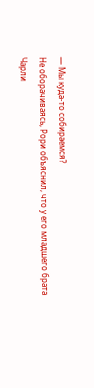— Мы куда-то собираемся?
Не оборачиваясь, Рори объяснил, что у его младшего брата Чарли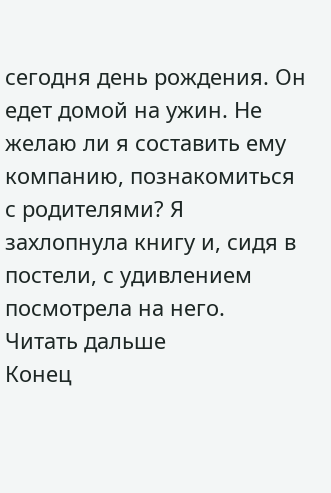сегодня день рождения. Он едет домой на ужин. Не желаю ли я составить ему компанию, познакомиться с родителями? Я захлопнула книгу и, сидя в постели, с удивлением посмотрела на него.
Читать дальше
Конец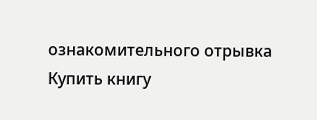ознакомительного отрывка
Купить книгу